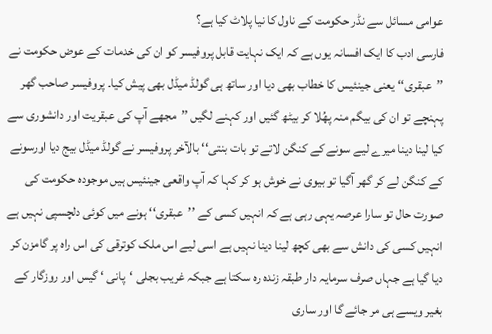عوامی مسائل سے نڈر حکومت کے ناول کا نیا پلاٹ کیا ہے؟
فارسی ادب کا ایک افسانہ یوں ہے کہ ایک نہایت قابل پروفیسر کو ان کی خدمات کے عوض حکومت نے ’’عبقری‘‘ یعنی جینئیس کا خطاب بھی دیا اور ساتھ ہی گولڈ میڈل بھی پیش کیا۔ پروفیسر صاحب گھر پہنچے تو ان کی بیگم منہ پھُلا کر بیٹھ گئیں اور کہنے لگیں ’’مجھے آپ کی عبقریت اور دانشوری سے کیا لینا دینا میرے لیے سونے کے کنگن لاتے تو بات بنتی‘‘ بالآخر پروفیسر نے گولڈ میڈل بیج دیا اورسونے کے کنگن لے کر گھر آگیا تو بیوی نے خوش ہو کر کہا کہ آپ واقعی جینئیس ہیں موجودہ حکومت کی صورت حال تو سارا عرصہ یہی رہی ہے کہ انہیں کسی کے ’’عبقری‘‘ ہونے میں کوئی دلچسپی نہیں ہے انہیں کسی کی دانش سے بھی کچھ لینا دینا نہیں ہے اسی لیے اس ملک کوترقی کی اس راہ پر گامزن کر دیا گیا ہے جہاں صرف سرمایہ دار طبقہ زندہ رہ سکتا ہے جبکہ غریب بجلی ‘پانی ‘ گیس اور روزگار کے بغیر ویسے ہی مر جائے گا اور ساری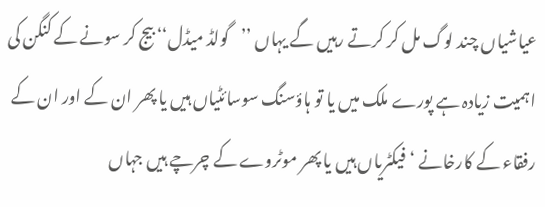عیاشیاں چند لوگ مل کر کرتے رہیں گے یہاں ’’گولڈ میڈل‘‘ بیج کر سونے کے کنگن کی اہمیت زیادہ ہے پورے ملک میں یا تو ہاؤسنگ سوسائٹیاں ہیں یا پھر ان کے اور ان کے رفقاء کے کارخانے ‘ فیکٹریاں ہیں یا پھر موٹروے کے چرچے ہیں جہاں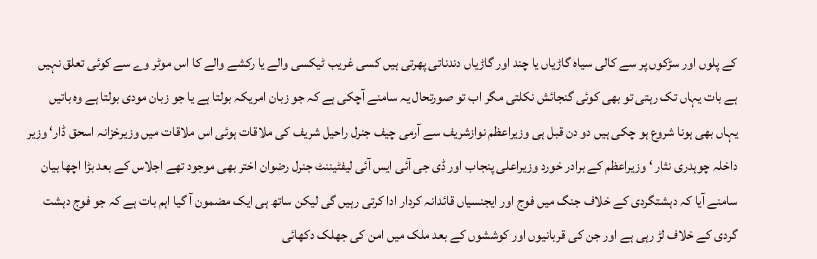کے پلوں اور سڑکوں پر سے کالی سیاہ گاڑیاں یا چند اور گاڑیاں دندناتی پھرتی ہیں کسی غریب ٹیکسی والے یا رکشے والے کا اس موٹر وے سے کوئی تعلق نہیں ہے بات یہاں تک رہتی تو بھی کوئی گنجائش نکلتی مگر اب تو صورتحال یہ سامنے آچکی ہے کہ جو زبان امریکہ بولتا ہے یا جو زبان مودی بولتا ہے وہ باتیں یہاں بھی ہونا شروع ہو چکی ہیں دو دن قبل ہی وزیراعظم نوازشریف سے آرمی چیف جنرل راحیل شریف کی ملاقات ہوئی اس ملاقات میں وزیرخزانہ اسحق ڈار‘ وزیر داخلہ چوہدری نثار ‘ وزیراعظم کے برادر خورد وزیراعلی پنجاب اور ڈی جی آئی ایس آئی لیفٹیننٹ جنرل رضوان اختر بھی موجود تھے اجلاس کے بعد بڑا اچھا بیان سامنے آیا کہ دہشتگردی کے خلاف جنگ میں فوج اور ایجنسیاں قائدانہ کردار ادا کرتی رہیں گی لیکن ساتھ ہی ایک مضمون آ گیا اہم بات ہے کہ جو فوج دہشت گردی کے خلاف لڑ رہی ہے اور جن کی قربانیوں اور کوششوں کے بعد ملک میں امن کی جھلک دکھائی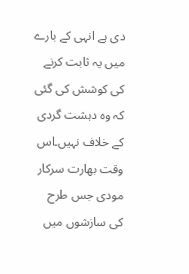دی ہے انہی کے بارے میں یہ ثابت کرنے کی کوشش کی گئی کہ وہ دہشت گردی کے خلاف نہیں۔اس وقت بھارت سرکار مودی جس طرح کی سازشوں میں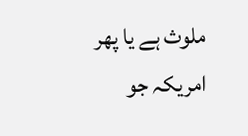ملوث ہے یا پھر امریکہ جو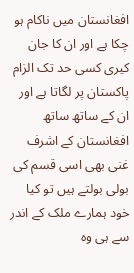افغانستان میں ناکام ہو چکا ہے اور ان کا جان کیری کسی حد تک الزام پاکستان پر لگاتا ہے اور ان کے ساتھ ساتھ افغانستان کے اشرف غنی بھی اسی قسم کی بولی بولتے ہیں تو کیا خود ہمارے ملک کے اندر سے ہی وہ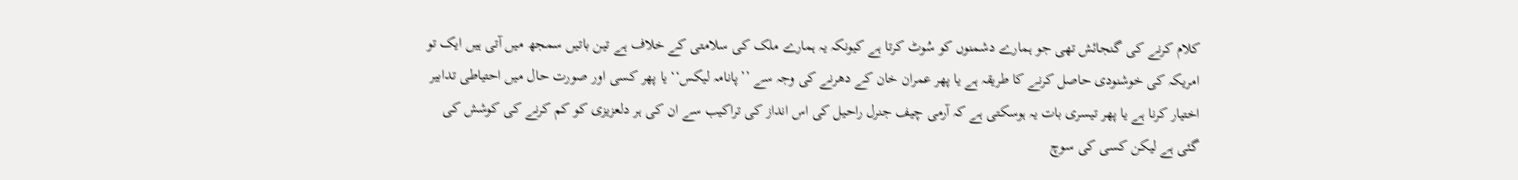کلام کرنے کی گنجائش تھی جو ہمارے دشمنوں کو سُوٹ کرتا ہے کیونکہ یہ ہمارے ملک کی سلامتی کے خلاف ہے تین باتیں سمجھ میں آتی ہیں ایک تو امریکہ کی خوشنودی حاصل کرنے کا طریقہ ہے یا پھر عمران خان کے دھرنے کی وجہ سے ’’پانامہ لیکس‘‘ یا پھر کسی اور صورت حال میں احتیاطی تدابیر اختیار کرنا ہے یا پھر تیسری بات یہ ہوسکتی ہے کہ آرمی چیف جنرل راحیل کی اس انداز کی تراکیب سے ان کی ہر دلعزیزی کو کم کرنے کی کوشش کی گئی ہے لیکن کسی کی سوچ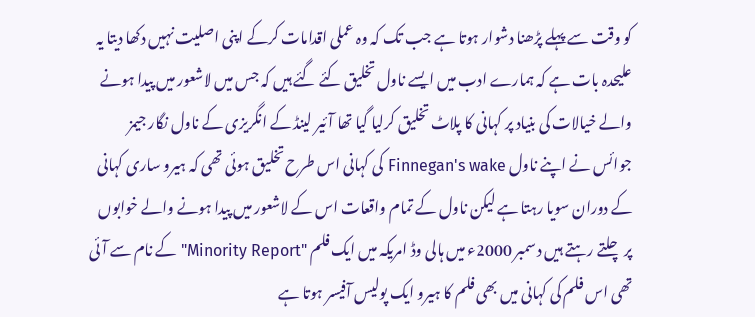کو وقت سے پہلے پڑھنا دشوار ہوتا ہے جب تک کہ وہ عملی اقدامات کرکے اپنی اصلیت نہیں دکھا دیتا یہ علیحدہ بات ہے کہ ہمارے ادب میں ایسے ناول تخلیق کئے گئے ہیں کہ جس میں لاشعور میں پیدا ہونے والے خیالات کی بنیاد پر کہانی کا پلاٹ تخلیق کرلیا گیا تھا آئیر لینڈ کے انگریزی کے ناول نگار جیمز جوائس نے اپنے ناول Finnegan's wake کی کہانی اس طرح تخلیق ہوئی تھی کہ ہیرو ساری کہانی کے دوران سویا رہتا ہے لیکن ناول کے تمام واقعات اس کے لاشعور میں پیدا ہونے والے خوابوں پر چلتے رہتے ہیں دسمبر 2000ء میں ہالی وڈ امریکہ میں ایک فلم "Minority Report" کے نام سے آئی تھی اس فلم کی کہانی میں بھی فلم کا ہیرو ایک پولیس آفیسر ہوتا ہے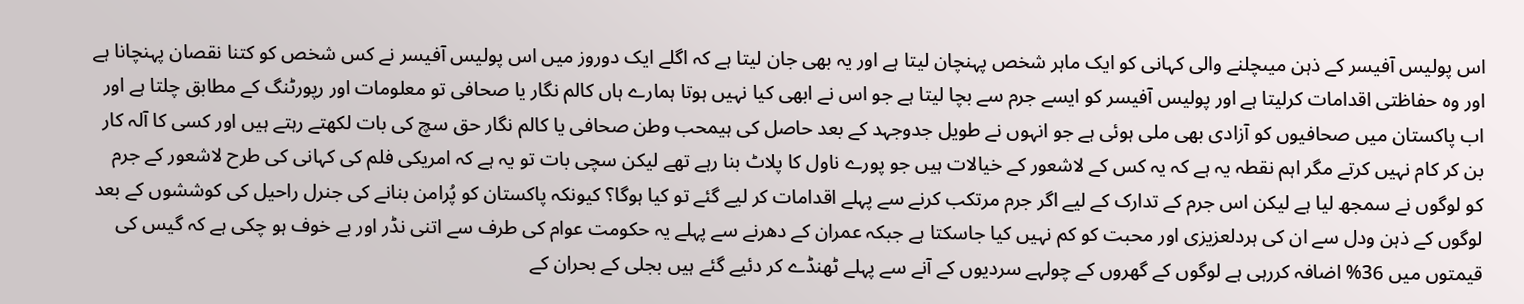اس پولیس آفیسر کے ذہن میںچلنے والی کہانی کو ایک ماہر شخص پہنچان لیتا ہے اور یہ بھی جان لیتا ہے کہ اگلے ایک دوروز میں اس پولیس آفیسر نے کس شخص کو کتنا نقصان پہنچانا ہے اور وہ حفاظتی اقدامات کرلیتا ہے اور پولیس آفیسر کو ایسے جرم سے بچا لیتا ہے جو اس نے ابھی کیا نہیں ہوتا ہمارے ہاں کالم نگار یا صحافی تو معلومات اور رپورٹنگ کے مطابق چلتا ہے اور اب پاکستان میں صحافیوں کو آزادی بھی ملی ہوئی ہے جو انہوں نے طویل جدوجہد کے بعد حاصل کی ہیمحب وطن صحافی یا کالم نگار حق سچ کی بات لکھتے رہتے ہیں اور کسی کا آلہ کار بن کر کام نہیں کرتے مگر اہم نقطہ یہ ہے کہ یہ کس کے لاشعور کے خیالات ہیں جو پورے ناول کا پلاٹ بنا رہے تھے لیکن سچی بات تو یہ ہے کہ امریکی فلم کی کہانی کی طرح لاشعور کے جرم کو لوگوں نے سمجھ لیا ہے لیکن اس جرم کے تدارک کے لیے اگر جرم مرتکب کرنے سے پہلے اقدامات کر لیے گئے تو کیا ہوگا؟ کیونکہ پاکستان کو پُرامن بنانے کی جنرل راحیل کی کوششوں کے بعد لوگوں کے ذہن ودل سے ان کی ہردلعزیزی اور محبت کو کم نہیں کیا جاسکتا ہے جبکہ عمران کے دھرنے سے پہلے یہ حکومت عوام کی طرف سے اتنی نڈر اور بے خوف ہو چکی ہے کہ گیس کی قیمتوں میں 36% اضافہ کررہی ہے لوگوں کے گھروں کے چولہے سردیوں کے آنے سے پہلے ٹھنڈے کر دئیے گئے ہیں بجلی کے بحران کے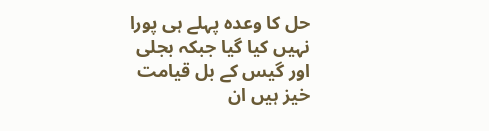حل کا وعدہ پہلے ہی پورا نہیں کیا گیا جبکہ بجلی اور گیس کے بل قیامت خیز ہیں ان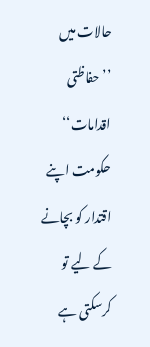حالات میں ’’حفاظتی اقدامات‘‘ حکومت اپنے اقتدار کو بچانے کے لیے تو کرسکتی ہے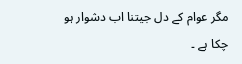مگر عوام کے دل جیتنا اب دشوار ہو چکا ہے ۔